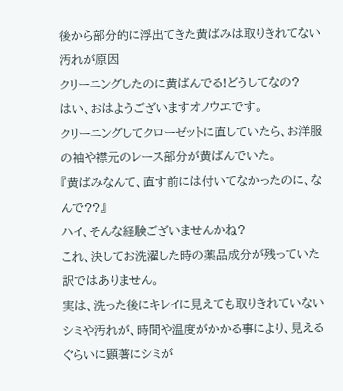後から部分的に浮出てきた黄ばみは取りきれてない汚れが原因
クリーニングしたのに黄ばんでる!どうしてなの?
はい、おはようございますオノウエです。
クリーニングしてクローゼットに直していたら、お洋服の袖や襟元のレース部分が黄ばんでいた。
『黄ばみなんて、直す前には付いてなかったのに、なんで??』
ハイ、そんな経験ございませんかね?
これ、決してお洗濯した時の薬品成分が残っていた訳ではありません。
実は、洗った後にキレイに見えても取りきれていないシミや汚れが、時間や温度がかかる事により、見えるぐらいに顕著にシミが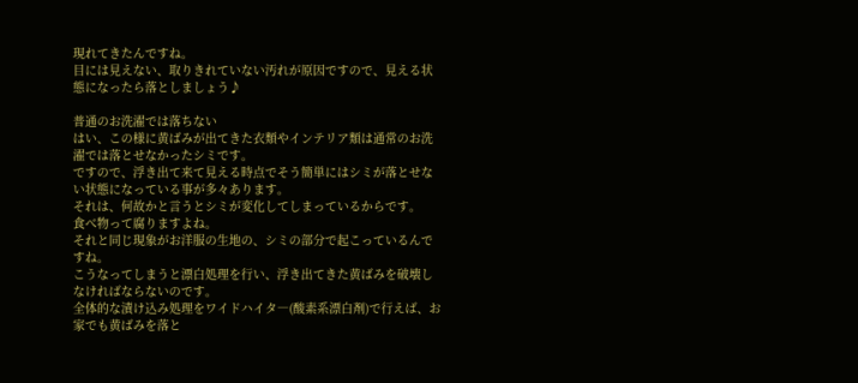現れてきたんですね。
目には見えない、取りきれていない汚れが原因ですので、見える状態になったら落としましょう♪

普通のお洗濯では落ちない
はい、この様に黄ばみが出てきた衣類やインテリア類は通常のお洗濯では落とせなかったシミです。
ですので、浮き出て来て見える時点でそう簡単にはシミが落とせない状態になっている事が多々あります。
それは、何故かと言うとシミが変化してしまっているからです。
食べ物って腐りますよね。
それと同じ現象がお洋服の生地の、シミの部分で起こっているんですね。
こうなってしまうと漂白処理を行い、浮き出てきた黄ばみを破壊しなければならないのです。
全体的な漬け込み処理をワイドハイタ―(酸素系漂白剤)で行えば、お家でも黄ばみを落と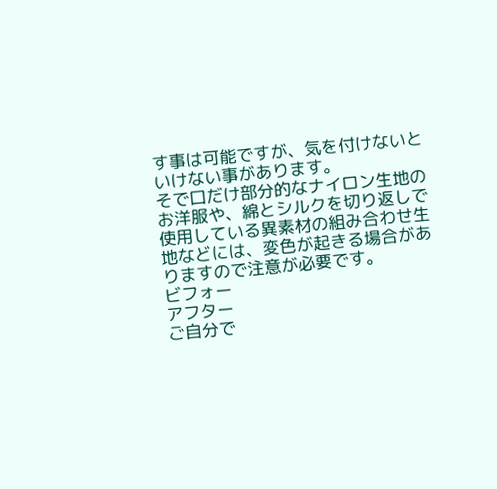す事は可能ですが、気を付けないといけない事があります。
そで口だけ部分的なナイロン生地のお洋服や、綿とシルクを切り返しで使用している異素材の組み合わせ生地などには、変色が起きる場合がありますので注意が必要です。
ビフォー
アフター
ご自分で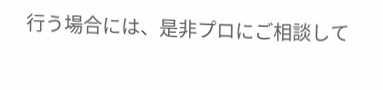行う場合には、是非プロにご相談して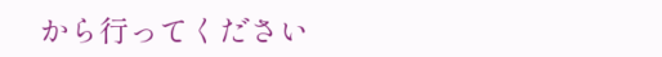から行ってください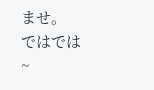ませ。
ではでは~